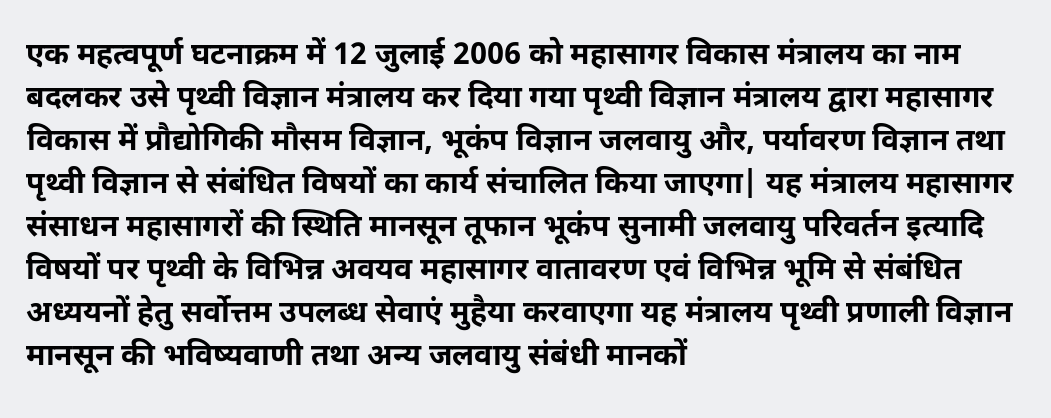एक महत्वपूर्ण घटनाक्रम में 12 जुलाई 2006 को महासागर विकास मंत्रालय का नाम बदलकर उसे पृथ्वी विज्ञान मंत्रालय कर दिया गया पृथ्वी विज्ञान मंत्रालय द्वारा महासागर विकास में प्रौद्योगिकी मौसम विज्ञान, भूकंप विज्ञान जलवायु और, पर्यावरण विज्ञान तथा पृथ्वी विज्ञान से संबंधित विषयों का कार्य संचालित किया जाएगा| यह मंत्रालय महासागर संसाधन महासागरों की स्थिति मानसून तूफान भूकंप सुनामी जलवायु परिवर्तन इत्यादि विषयों पर पृथ्वी के विभिन्न अवयव महासागर वातावरण एवं विभिन्न भूमि से संबंधित अध्ययनों हेतु सर्वोत्तम उपलब्ध सेवाएं मुहैया करवाएगा यह मंत्रालय पृथ्वी प्रणाली विज्ञान मानसून की भविष्यवाणी तथा अन्य जलवायु संबंधी मानकों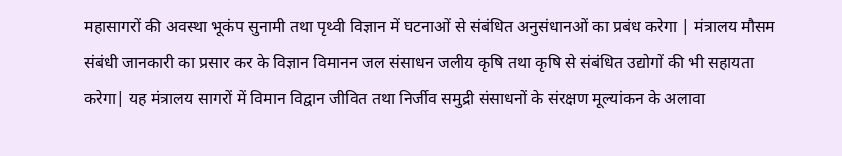महासागरों की अवस्था भूकंप सुनामी तथा पृथ्वी विज्ञान में घटनाओं से संबंधित अनुसंधानओं का प्रबंध करेगा | मंत्रालय मौसम संबंधी जानकारी का प्रसार कर के विज्ञान विमानन जल संसाधन जलीय कृषि तथा कृषि से संबंधित उद्योगों की भी सहायता करेगा| यह मंत्रालय सागरों में विमान विद्वान जीवित तथा निर्जीव समुद्री संसाधनों के संरक्षण मूल्यांकन के अलावा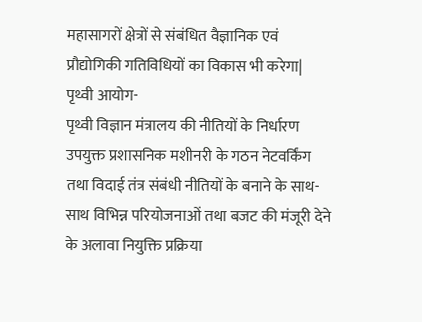महासागरों क्षेत्रों से संबंधित वैज्ञानिक एवं प्रौद्योगिकी गतिविधियों का विकास भी करेगा|
पृथ्वी आयोग-
पृथ्वी विज्ञान मंत्रालय की नीतियों के निर्धारण उपयुक्त प्रशासनिक मशीनरी के गठन नेटवर्किंग तथा विदाई तंत्र संबंधी नीतियों के बनाने के साथ-साथ विभिन्न परियोजनाओं तथा बजट की मंजूरी देने के अलावा नियुक्ति प्रक्रिया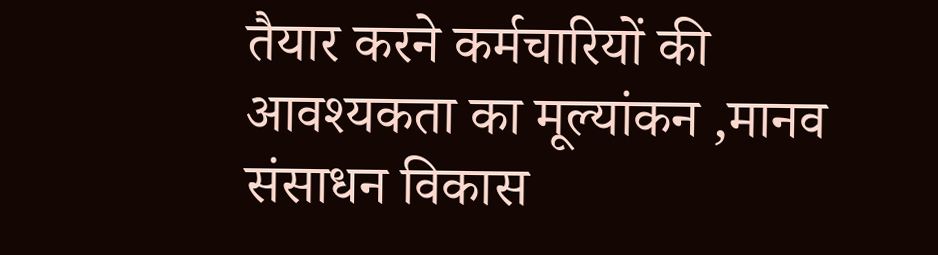तैयार करने कर्मचारियों की आवश्यकता का मूल्यांकन ,मानव संसाधन विकास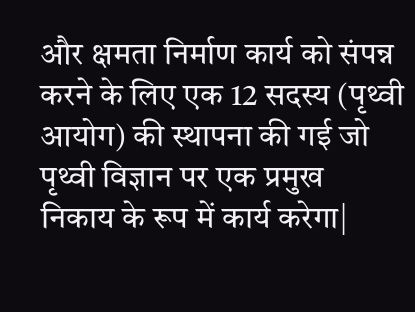और क्षमता निर्माण कार्य को संपन्न करने के लिए एक 12 सदस्य (पृथ्वी आयोग) की स्थापना की गई जो पृथ्वी विज्ञान पर एक प्रमुख निकाय के रूप में कार्य करेगा|